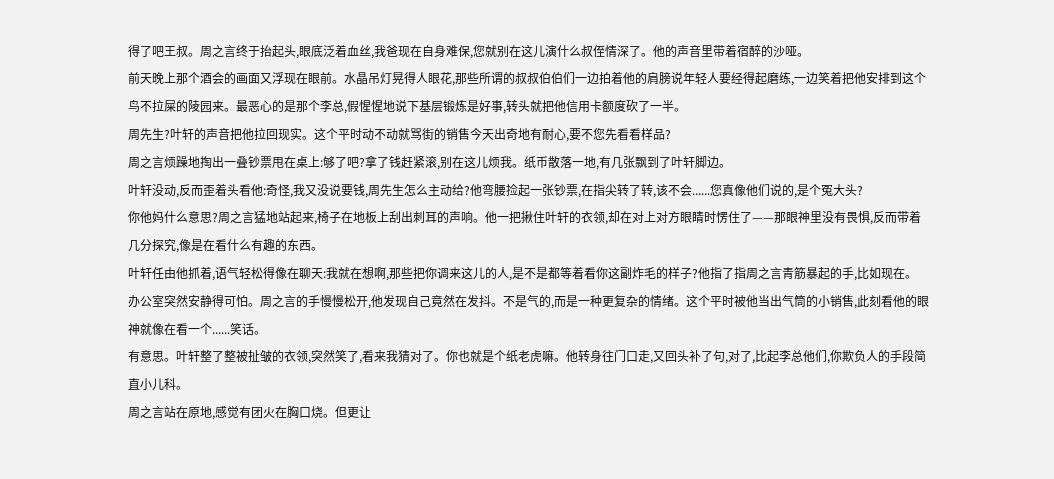得了吧王叔。周之言终于抬起头,眼底泛着血丝,我爸现在自身难保,您就别在这儿演什么叔侄情深了。他的声音里带着宿醉的沙哑。
前天晚上那个酒会的画面又浮现在眼前。水晶吊灯晃得人眼花,那些所谓的叔叔伯伯们一边拍着他的肩膀说年轻人要经得起磨练,一边笑着把他安排到这个鸟不拉屎的陵园来。最恶心的是那个李总,假惺惺地说下基层锻炼是好事,转头就把他信用卡额度砍了一半。
周先生?叶轩的声音把他拉回现实。这个平时动不动就骂街的销售今天出奇地有耐心,要不您先看看样品?
周之言烦躁地掏出一叠钞票甩在桌上:够了吧?拿了钱赶紧滚,别在这儿烦我。纸币散落一地,有几张飘到了叶轩脚边。
叶轩没动,反而歪着头看他:奇怪,我又没说要钱,周先生怎么主动给?他弯腰捡起一张钞票,在指尖转了转,该不会......您真像他们说的,是个冤大头?
你他妈什么意思?周之言猛地站起来,椅子在地板上刮出刺耳的声响。他一把揪住叶轩的衣领,却在对上对方眼睛时愣住了——那眼神里没有畏惧,反而带着几分探究,像是在看什么有趣的东西。
叶轩任由他抓着,语气轻松得像在聊天:我就在想啊,那些把你调来这儿的人,是不是都等着看你这副炸毛的样子?他指了指周之言青筋暴起的手,比如现在。
办公室突然安静得可怕。周之言的手慢慢松开,他发现自己竟然在发抖。不是气的,而是一种更复杂的情绪。这个平时被他当出气筒的小销售,此刻看他的眼神就像在看一个......笑话。
有意思。叶轩整了整被扯皱的衣领,突然笑了,看来我猜对了。你也就是个纸老虎嘛。他转身往门口走,又回头补了句,对了,比起李总他们,你欺负人的手段简直小儿科。
周之言站在原地,感觉有团火在胸口烧。但更让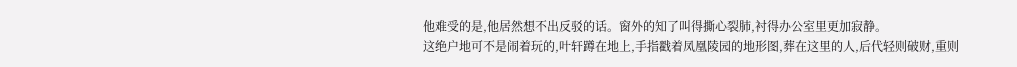他难受的是,他居然想不出反驳的话。窗外的知了叫得撕心裂肺,衬得办公室里更加寂静。
这绝户地可不是闹着玩的,叶轩蹲在地上,手指戳着凤凰陵园的地形图,葬在这里的人,后代轻则破财,重则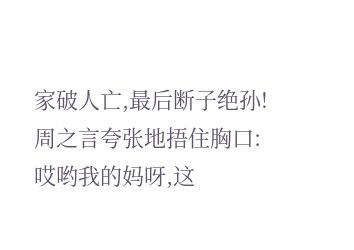家破人亡,最后断子绝孙!
周之言夸张地捂住胸口:哎哟我的妈呀,这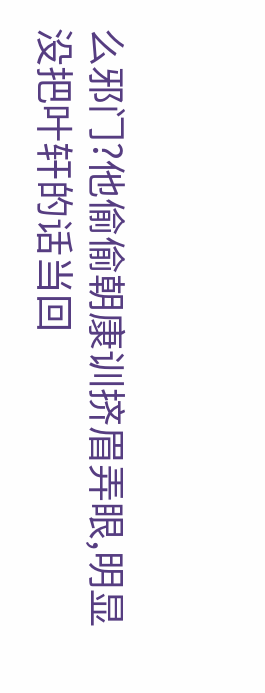么邪门?他偷偷朝康训挤眉弄眼,明显没把叶轩的话当回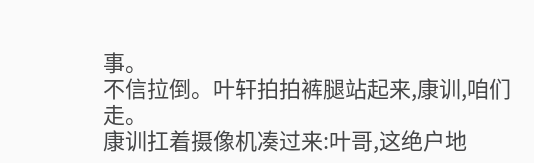事。
不信拉倒。叶轩拍拍裤腿站起来,康训,咱们走。
康训扛着摄像机凑过来:叶哥,这绝户地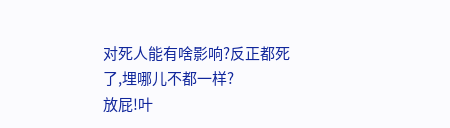对死人能有啥影响?反正都死了,埋哪儿不都一样?
放屁!叶